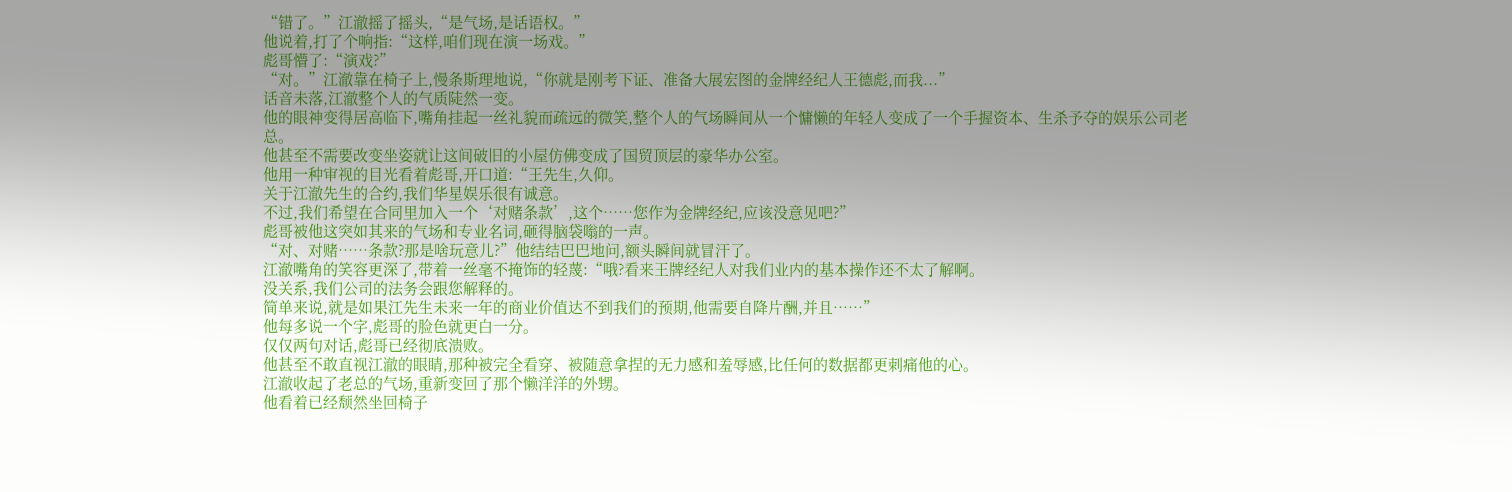“错了。”江澈摇了摇头,“是气场,是话语权。”
他说着,打了个响指:“这样,咱们现在演一场戏。”
彪哥懵了:“演戏?”
“对。”江澈靠在椅子上,慢条斯理地说,“你就是刚考下证、准备大展宏图的金牌经纪人王德彪,而我...”
话音未落,江澈整个人的气质陡然一变。
他的眼神变得居高临下,嘴角挂起一丝礼貌而疏远的微笑,整个人的气场瞬间从一个慵懒的年轻人变成了一个手握资本、生杀予夺的娱乐公司老总。
他甚至不需要改变坐姿就让这间破旧的小屋仿佛变成了国贸顶层的豪华办公室。
他用一种审视的目光看着彪哥,开口道:“王先生,久仰。
关于江澈先生的合约,我们华星娱乐很有诚意。
不过,我们希望在合同里加入一个‘对赌条款’,这个……您作为金牌经纪,应该没意见吧?”
彪哥被他这突如其来的气场和专业名词,砸得脑袋嗡的一声。
“对、对赌……条款?那是啥玩意儿?”他结结巴巴地问,额头瞬间就冒汗了。
江澈嘴角的笑容更深了,带着一丝毫不掩饰的轻蔑:“哦?看来王牌经纪人对我们业内的基本操作还不太了解啊。
没关系,我们公司的法务会跟您解释的。
简单来说,就是如果江先生未来一年的商业价值达不到我们的预期,他需要自降片酬,并且……”
他每多说一个字,彪哥的脸色就更白一分。
仅仅两句对话,彪哥已经彻底溃败。
他甚至不敢直视江澈的眼睛,那种被完全看穿、被随意拿捏的无力感和羞辱感,比任何的数据都更刺痛他的心。
江澈收起了老总的气场,重新变回了那个懒洋洋的外甥。
他看着已经颓然坐回椅子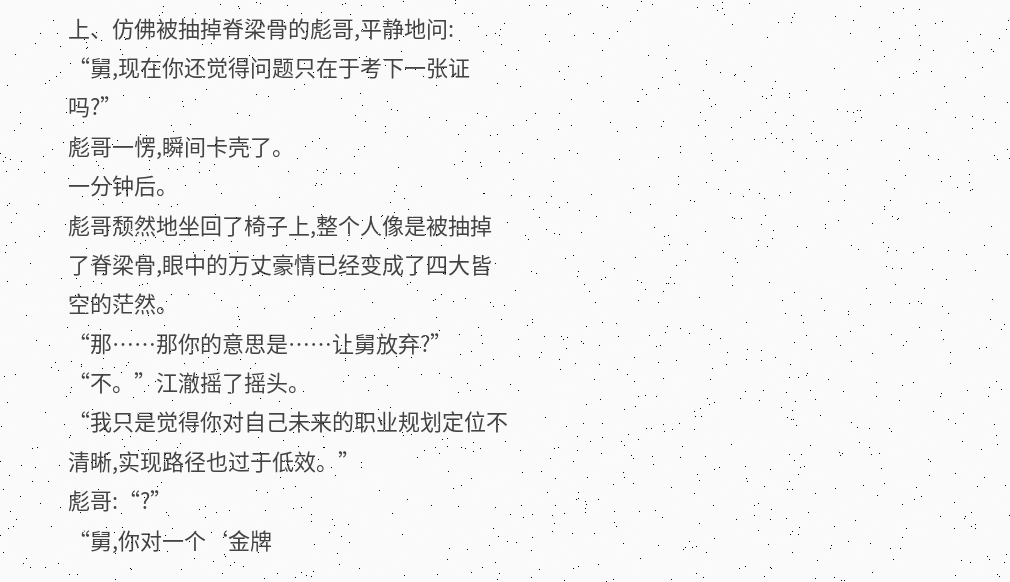上、仿佛被抽掉脊梁骨的彪哥,平静地问:
“舅,现在你还觉得问题只在于考下一张证吗?”
彪哥一愣,瞬间卡壳了。
一分钟后。
彪哥颓然地坐回了椅子上,整个人像是被抽掉了脊梁骨,眼中的万丈豪情已经变成了四大皆空的茫然。
“那……那你的意思是……让舅放弃?”
“不。”江澈摇了摇头。
“我只是觉得你对自己未来的职业规划定位不清晰,实现路径也过于低效。”
彪哥:“?”
“舅,你对一个‘金牌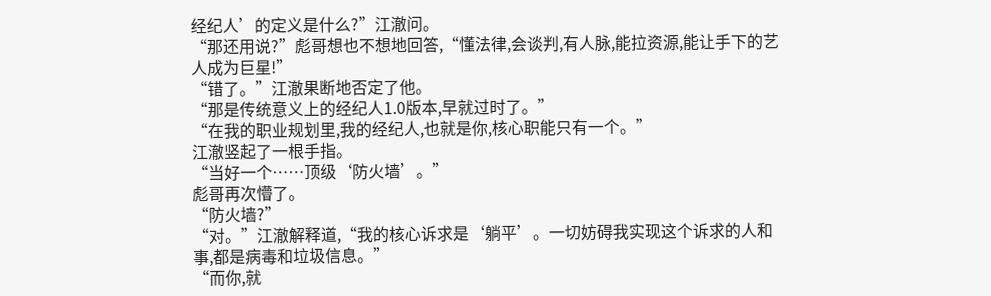经纪人’的定义是什么?”江澈问。
“那还用说?”彪哥想也不想地回答,“懂法律,会谈判,有人脉,能拉资源,能让手下的艺人成为巨星!”
“错了。”江澈果断地否定了他。
“那是传统意义上的经纪人1.0版本,早就过时了。”
“在我的职业规划里,我的经纪人,也就是你,核心职能只有一个。”
江澈竖起了一根手指。
“当好一个……顶级‘防火墙’。”
彪哥再次懵了。
“防火墙?”
“对。”江澈解释道,“我的核心诉求是‘躺平’。一切妨碍我实现这个诉求的人和事,都是病毒和垃圾信息。”
“而你,就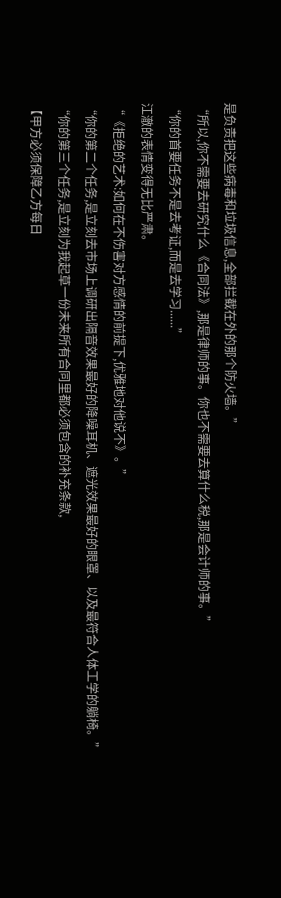是负责把这些病毒和垃圾信息,全部拦截在外的那个防火墙。”
“所以,你不需要去研究什么《合同法》,那是律师的事。你也不需要去算什么税,那是会计师的事。”
“你的首要任务不是去考证,而是去学习......”
江澈的表情变得无比严肃。
“《拒绝的艺术:如何在不伤害对方感情的前提下,优雅地对他说不》。”
“你的第二个任务,是立刻去市场上调研出隔音效果最好的降噪耳机、遮光效果最好的眼罩、以及最符合人体工学的躺椅。”
“你的第三个任务,是立刻为我起草一份未来所有合同里都必须包含的补充条款,
【甲方必须保障乙方每日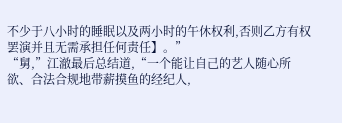不少于八小时的睡眠以及两小时的午休权利,否则乙方有权罢演并且无需承担任何责任】。”
“舅,”江澈最后总结道,“一个能让自己的艺人随心所欲、合法合规地带薪摸鱼的经纪人,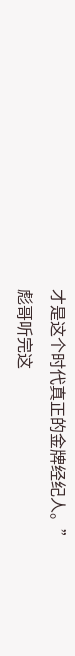才是这个时代真正的金牌经纪人。”
彪哥听完这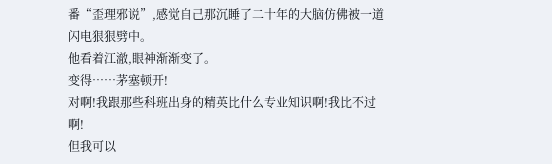番“歪理邪说”,感觉自己那沉睡了二十年的大脑仿佛被一道闪电狠狠劈中。
他看着江澈,眼神渐渐变了。
变得……茅塞顿开!
对啊!我跟那些科班出身的精英比什么专业知识啊!我比不过啊!
但我可以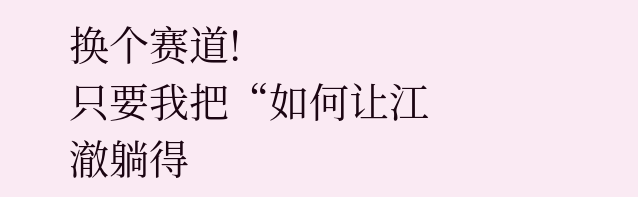换个赛道!
只要我把“如何让江澈躺得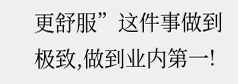更舒服”这件事做到极致,做到业内第一!